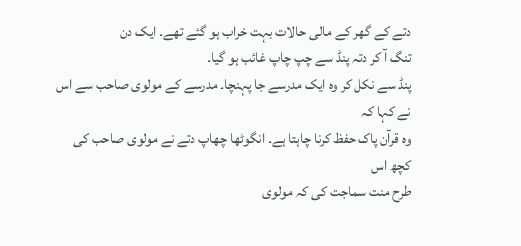دتے کے گھر کے مالی حالات بہت خراب ہو گئے تھے۔ ایک دن
تنگ آ کر دتہ پنڈ سے چپ چاپ غائب ہو گیا۔
پنڈ سے نکل کر وہ ایک مدرسے جا پہنچا۔ مدرسے کے مولوی صاحب سے اس نے کہا کہ
وہ قرآن پاک حفظ کرنا چاہتا ہے۔ انگوٹھا چھاپ دتے نے مولوی صاحب کی کچھ اس
طرح منت سماجت کی کہ مولوی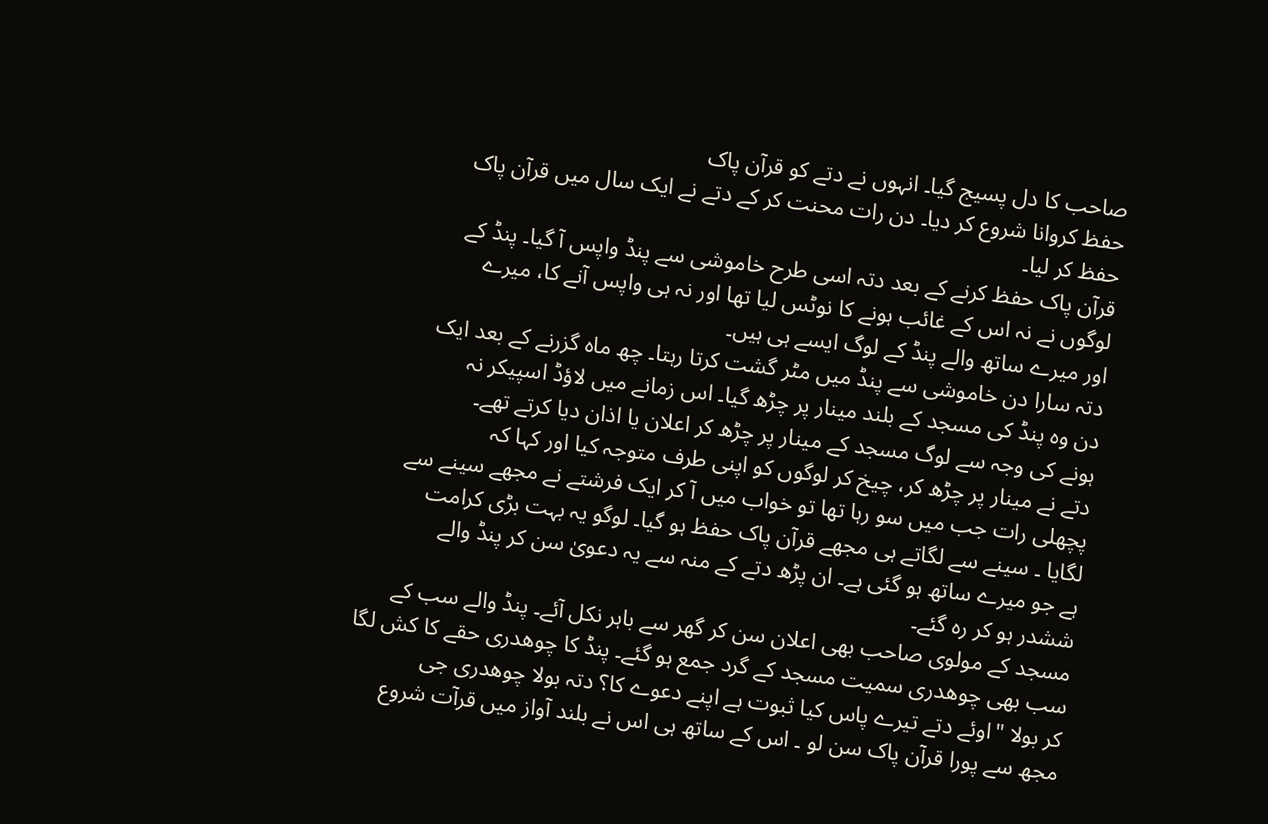صاحب کا دل پسیج گیا۔ انہوں نے دتے کو قرآن پاک
حفظ کروانا شروع کر دیا۔ دن رات محنت کر کے دتے نے ایک سال میں قرآن پاک
حفظ کر لیا۔
قرآن پاک حفظ کرنے کے بعد دتہ اسی طرح خاموشی سے پنڈ واپس آ گیا۔ پنڈ کے
لوگوں نے نہ اس کے غائب ہونے کا نوٹس لیا تھا اور نہ ہی واپس آنے کا، میرے
اور میرے ساتھ والے پنڈ کے لوگ ایسے ہی ہیں۔
دتہ سارا دن خاموشی سے پنڈ میں مٹر گشت کرتا رہتا۔ چھ ماہ گزرنے کے بعد ایک
دن وہ پنڈ کی مسجد کے بلند مینار پر چڑھ گیا۔ اس زمانے میں لاؤڈ اسپیکر نہ
ہونے کی وجہ سے لوگ مسجد کے مینار پر چڑھ کر اعلان یا اذان دیا کرتے تھے۔
دتے نے مینار پر چڑھ کر، چیخ کر لوگوں کو اپنی طرف متوجہ کیا اور کہا کہ
پچھلی رات جب میں سو رہا تھا تو خواب میں آ کر ایک فرشتے نے مجھے سینے سے
لگایا ۔ سینے سے لگاتے ہی مجھے قرآن پاک حفظ ہو گیا۔ لوگو یہ بہت بڑی کرامت
ہے جو میرے ساتھ ہو گئی ہے۔ ان پڑھ دتے کے منہ سے یہ دعویٰ سن کر پنڈ والے
ششدر ہو کر رہ گئے۔
مسجد کے مولوی صاحب بھی اعلان سن کر گھر سے باہر نکل آئے۔ پنڈ والے سب کے
سب بھی چوھدری سمیت مسجد کے گرد جمع ہو گئے۔ پنڈ کا چوھدری حقے کا کش لگا
کر بولا "اوئے دتے تیرے پاس کیا ثبوت ہے اپنے دعوے کا؟ دتہ بولا چوھدری جی
مجھ سے پورا قرآن پاک سن لو ۔ اس کے ساتھ ہی اس نے بلند آواز میں قرآت شروع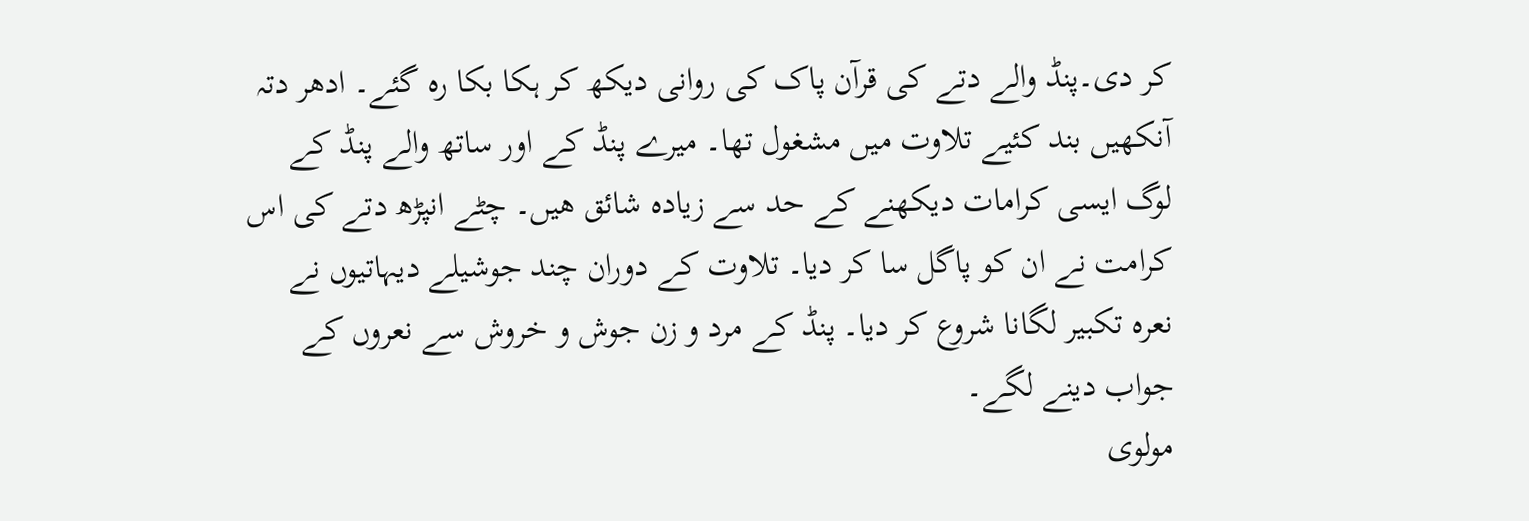کر دی۔پنڈ والے دتے کی قرآن پاک کی روانی دیکھ کر ہکا بکا رہ گئے۔ ادھر دتہ
آنکھیں بند کئیے تلاوت میں مشغول تھا۔ میرے پنڈ کے اور ساتھ والے پنڈ کے
لوگ ایسی کرامات دیکھنے کے حد سے زیادہ شائق ھیں۔ چٹے انپڑھ دتے کی اس
کرامت نے ان کو پاگل سا کر دیا۔ تلاوت کے دوران چند جوشیلے دیہاتیوں نے
نعرہ تکبیر لگانا شروع کر دیا۔ پنڈ کے مرد و زن جوش و خروش سے نعروں کے
جواب دینے لگے۔
مولوی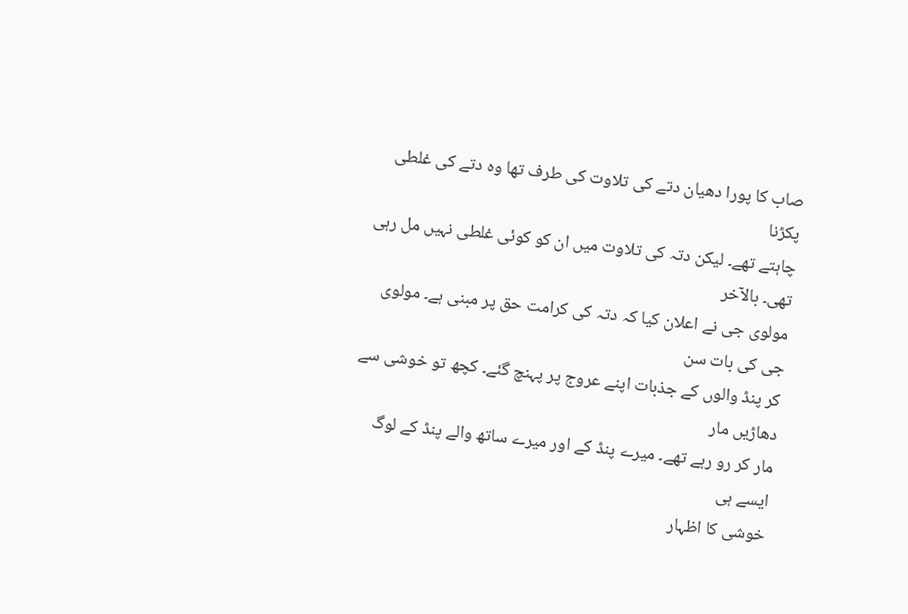صاب کا پورا دھیان دتے کی تلاوت کی طرف تھا وہ دتے کی غلطی پکڑنا
چاہتے تھے۔ لیکن دتہ کی تلاوت میں ان کو کوئی غلطی نہیں مل رہی تھی۔ بالآخر
مولوی جی نے اعلان کیا کہ دتہ کی کرامت حق پر مبنی ہے۔ مولوی جی کی بات سن
کر پنڈ والوں کے جذبات اپنے عروج پر پہنچ گئے۔ کچھ تو خوشی سے دھاڑیں مار
مار کر رو رہے تھے۔ میرے پنڈ کے اور میرے ساتھ والے پنڈ کے لوگ ایسے ہی
خوشی کا اظہار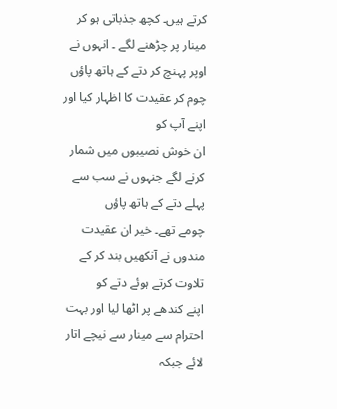کرتے ہیں۔ کچھ جذباتی ہو کر مینار پر چڑھنے لگے ۔ انہوں نے
اوپر پہنچ کر دتے کے ہاتھ پاؤں چوم کر عقیدت کا اظہار کیا اور اپنے آپ کو
ان خوش نصیبوں میں شمار کرنے لگے جنہوں نے سب سے پہلے دتے کے ہاتھ پاؤں
چومے تھے۔ خیر ان عقیدت مندوں نے آنکھیں بند کر کے تلاوت کرتے ہوئے دتے کو
اپنے کندھے پر اٹھا لیا اور بہت احترام سے مینار سے نیچے اتار لائے جبکہ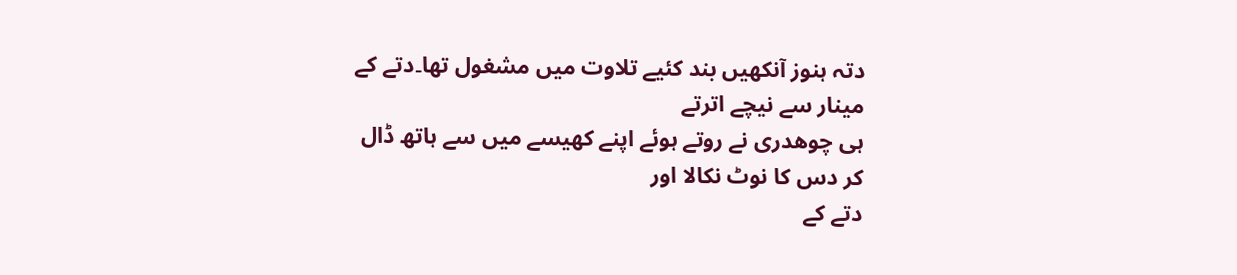دتہ ہنوز آنکھیں بند کئیے تلاوت میں مشغول تھا۔دتے کے مینار سے نیچے اترتے
ہی چوھدری نے روتے ہوئے اپنے کھیسے میں سے ہاتھ ڈال کر دس کا نوٹ نکالا اور
دتے کے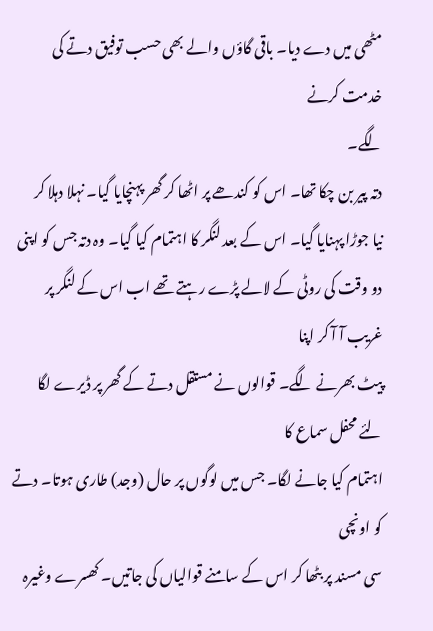مٹھی میں دے دیا۔ باقی گاؤں والے بھی حسب توفیق دتے کی خدمت کرنے
لگے۔
دتہ پیر بن چکا تھا۔ اس کو کندھے پر اٹھا کر گھر پہنچایا گیا۔ نہلا دہلا کر
نیا جوڑا پہنایا گیا۔ اس کے بعد لنگر کا اہتمام کیا گیا۔ وہ دتہ جس کو اپنی
دو وقت کی روٹی کے لالے پڑے رہتے تھے اب اس کے لنگر پر غریب آ آ کر اپنا
پیٹ بھرنے لگے۔ قوالوں نے مستقل دتے کے گھر پر ڈیرے لگا لئے محفل سماع کا
اہتمام کیا جانے لگا۔ جس میں لوگوں پر حال (وجد) طاری ہوتا۔ دتے کو اونچی
سی مسند پر بٹھا کر اس کے سامنے قوالیاں کی جاتیں۔ کھسرے وغیرہ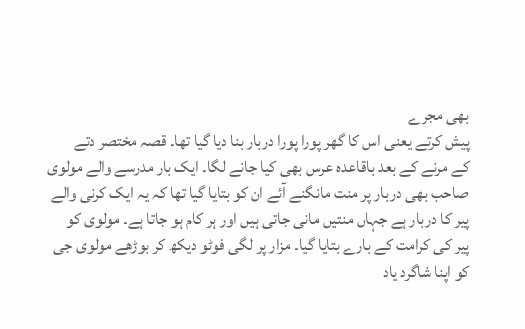بھی مجرے
پیش کرتے یعنی اس کا گھر پورا پورا دربار بنا دیا گیا تھا۔ قصہ مختصر دتے
کے مرنے کے بعد باقاعدہ عرس بھی کیا جانے لگا۔ ایک بار مدرسے والے مولوی
صاحب بھی دربار پر منت مانگنے آئے ان کو بتایا گیا تھا کہ یہ ایک کرنی والے
پیر کا دربار ہے جہاں منتیں مانی جاتی ہیں اور ہر کام ہو جاتا ہے۔ مولوی کو
پیر کی کرامت کے بارے بتایا گیا۔ مزار پر لگی فوٹو دیکھ کر بوڑھے مولوی جی
کو اپنا شاگرد یاد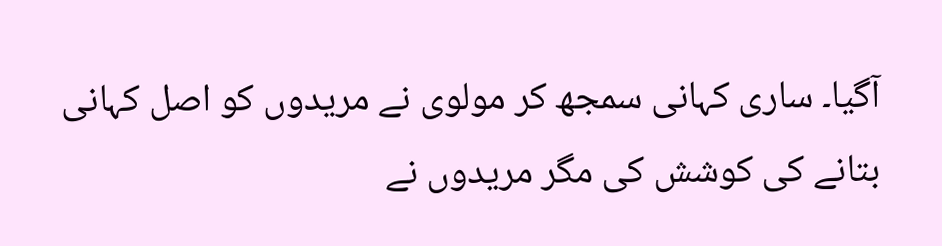آگیا۔ ساری کہانی سمجھ کر مولوی نے مریدوں کو اصل کہانی
بتانے کی کوشش کی مگر مریدوں نے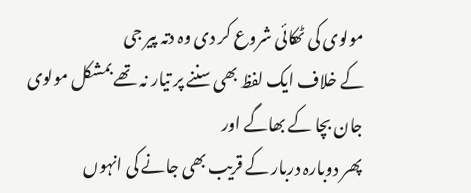مولوی کی ٹھکائی شروع کر دی وہ دتہ پیر جی
کے خلاف ایک لفظ بھی سننے پر تیار نہ تھے بمشکل مولوی جان بچا کے بھاگے اور
پھر دوبارہ دربار کے قریب بھی جانے کی انہوں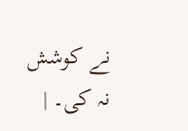نے کوشش نہ کی۔ |